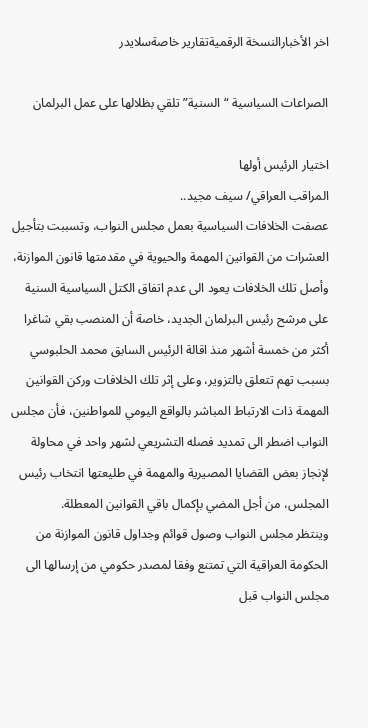اخر الأخبارالنسخة الرقميةتقارير خاصةسلايدر

الصراعات السياسية “السنية” تلقي بظلالها على عمل البرلمان

اختيار الرئيس أولها
المراقب العراقي/ سيف مجيد..
عصفت الخلافات السياسية بعمل مجلس النواب، وتسببت بتأجيل العشرات من القوانين المهمة والحيوية في مقدمتها قانون الموازنة، وأصل تلك الخلافات يعود الى عدم اتفاق الكتل السياسية السنية على مرشح رئيس البرلمان الجديد، خاصة أن المنصب بقي شاغرا أكثر من خمسة أشهر منذ اقالة الرئيس السابق محمد الحلبوسي بسبب تهم تتعلق بالتزوير، وعلى إثر تلك الخلافات وركن القوانين المهمة ذات الارتباط المباشر بالواقع اليومي للمواطنين، فأن مجلس النواب اضطر الى تمديد فصله التشريعي لشهر واحد في محاولة لإنجاز بعض القضايا المصيرية والمهمة في طليعتها انتخاب رئيس المجلس، من أجل المضي بإكمال باقي القوانين المعطلة.
وينتظر مجلس النواب وصول قوائم وجداول قانون الموازنة من الحكومة العراقية التي تمتنع وفقا لمصدر حكومي من إرسالها الى مجلس النواب قبل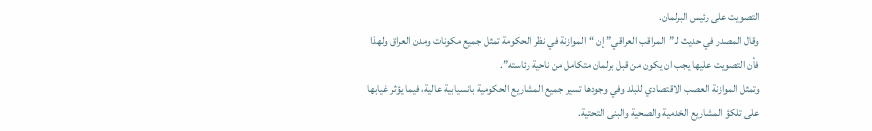التصويت على رئيس البرلمان.
وقال المصدر في حديث لـ”المراقب العراقي” إن “الموازنة في نظر الحكومة تمثل جميع مكونات ومدن العراق ولهذا فأن التصويت عليها يجب ان يكون من قبل برلمان متكامل من ناحية رئاسته”.
وتمثل الموازنة العصب الاقتصادي للبلد وفي وجودها تسير جميع المشاريع الحكومية بانسيابية عالية، فيما يؤثر غيابها على تلكؤ المشاريع الخدمية والصحية والبنى التحتية.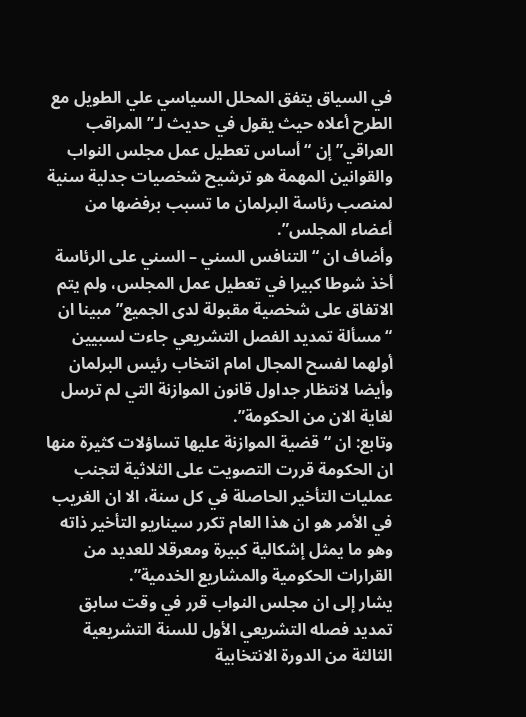في السياق يتفق المحلل السياسي علي الطويل مع الطرح أعلاه حيث يقول في حديث لـ”المراقب العراقي” إن “أساس تعطيل عمل مجلس النواب والقوانين المهمة هو ترشيح شخصيات جدلية سنية لمنصب رئاسة البرلمان ما تسبب برفضها من أعضاء المجلس”.
وأضاف ان “التنافس السني – السني على الرئاسة أخذ شوطا كبيرا في تعطيل عمل المجلس، ولم يتم الاتفاق على شخصية مقبولة لدى الجميع” مبينا ان “مسألة تمديد الفصل التشريعي جاءت لسبيين أولهما لفسح المجال امام انتخاب رئيس البرلمان وأيضا لانتظار جداول قانون الموازنة التي لم ترسل لغاية الان من الحكومة”.
وتابع: ان “قضية الموازنة عليها تساؤلات كثيرة منها ان الحكومة قررت التصويت على الثلاثية لتجنب عمليات التأخير الحاصلة في كل سنة، الا ان الغريب في الأمر هو ان هذا العام تكرر سيناريو التأخير ذاته وهو ما يمثل إشكالية كبيرة ومعرقلا للعديد من القرارات الحكومية والمشاريع الخدمية”.
يشار إلى ان مجلس النواب قرر في وقت سابق تمديد فصله التشريعي الأول للسنة التشريعية الثالثة من الدورة الانتخابية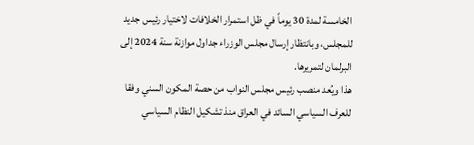الخامسة لمدة 30 يوماً في ظل استمرار الخلافات لاختيار رئيس جديد للمجلس، وبانتظار إرسال مجلس الوزراء جداول موازنة سنة 2024 إلى البرلمان لتمريرها.
هذا ويُعد منصب رئيس مجلس النواب من حصة المكون السني وفقا للعرف السياسي السائد في العراق منذ تشكيل النظام السياسي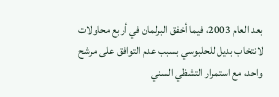بعد العام 2003، فيما أخفق البرلمان في أربع محاولات لانتخاب بديل للحلبوسي بسبب عدم التوافق على مرشح واحد، مع استمرار التشظي السني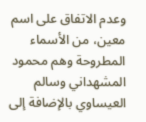وعدم الاتفاق على اسم معين، من الأسماء المطروحة وهم محمود المشهداني وسالم العيساوي بالإضافة إلى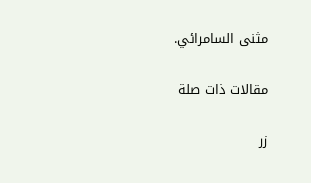مثنى السامرائي.

مقالات ذات صلة

زر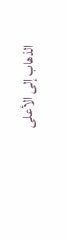الذهاب إلى الأعلى